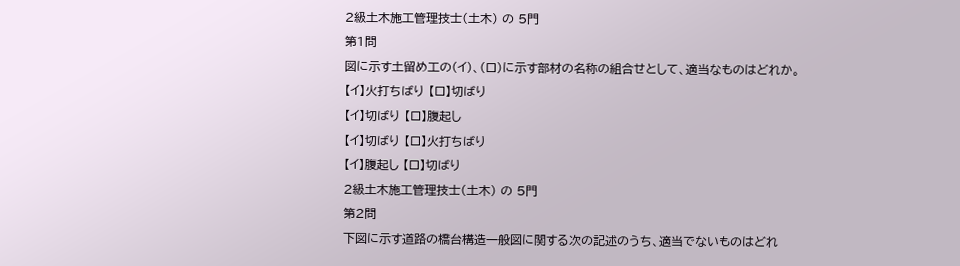2級土木施工管理技士(土木) の 5門
第1問
図に示す土留め工の(イ)、(ロ)に示す部材の名称の組合せとして、適当なものはどれか。
【イ】火打ちばり 【ロ】切ばり
【イ】切ばり 【ロ】腹起し
【イ】切ばり 【ロ】火打ちばり
【イ】腹起し 【ロ】切ばり
2級土木施工管理技士(土木) の 5門
第2問
下図に示す道路の橋台構造一般図に関する次の記述のうち、適当でないものはどれ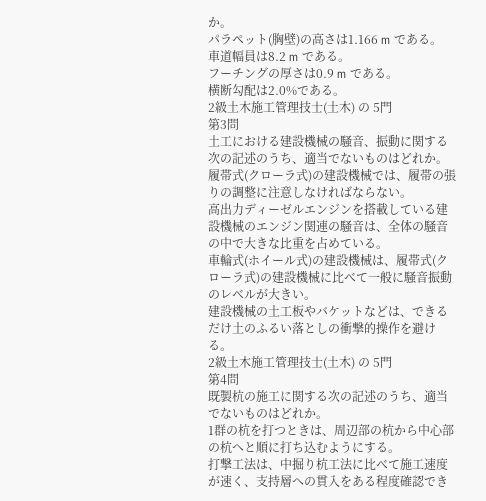か。
パラペット(胸壁)の高さは1.166 m である。
車道幅員は8.2 m である。
フーチングの厚さは0.9 m である。
横断勾配は2.0%である。
2級土木施工管理技士(土木) の 5門
第3問
土工における建設機械の騒音、振動に関する次の記述のうち、適当でないものはどれか。
履帯式(クローラ式)の建設機械では、履帯の張りの調整に注意しなければならない。
高出力ディーゼルエンジンを搭載している建設機械のエンジン関連の騒音は、全体の騒音の中で大きな比重を占めている。
車輪式(ホイール式)の建設機械は、履帯式(クローラ式)の建設機械に比べて一般に騒音振動のレベルが大きい。
建設機械の土工板やバケットなどは、できるだけ土のふるい落としの衝撃的操作を避ける。
2級土木施工管理技士(土木) の 5門
第4問
既製杭の施工に関する次の記述のうち、適当でないものはどれか。
1群の杭を打つときは、周辺部の杭から中心部の杭へと順に打ち込むようにする。
打撃工法は、中掘り杭工法に比べて施工速度が速く、支持層への貫入をある程度確認でき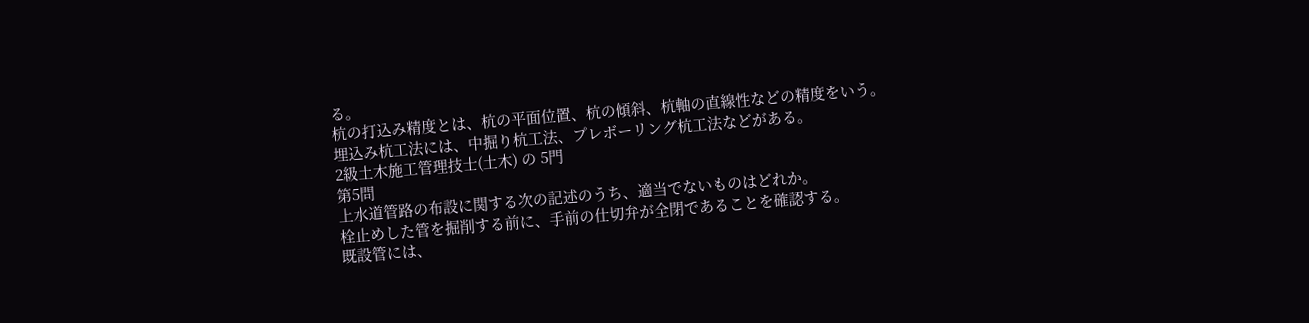る。
杭の打込み精度とは、杭の平面位置、杭の傾斜、杭軸の直線性などの精度をいう。
埋込み杭工法には、中掘り杭工法、プレボーリング杭工法などがある。
2級土木施工管理技士(土木) の 5門
第5問
上水道管路の布設に関する次の記述のうち、適当でないものはどれか。
栓止めした管を掘削する前に、手前の仕切弁が全閉であることを確認する。
既設管には、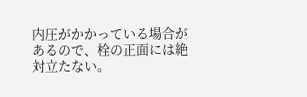内圧がかかっている場合があるので、栓の正面には絶対立たない。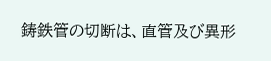鋳鉄管の切断は、直管及び異形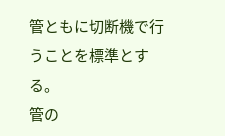管ともに切断機で行うことを標準とする。
管の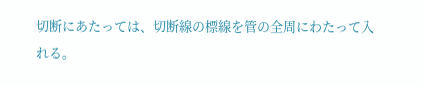切断にあたっては、切断線の標線を管の全周にわたって入れる。